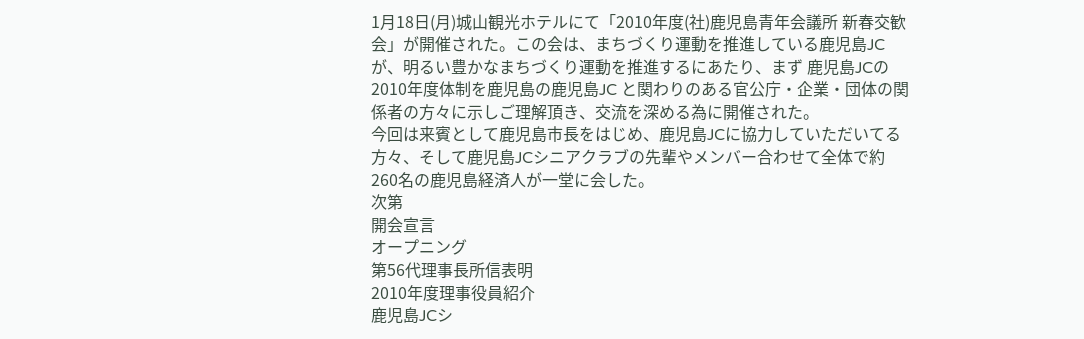1月18日(月)城山観光ホテルにて「2010年度(社)鹿児島青年会議所 新春交歓会」が開催された。この会は、まちづくり運動を推進している鹿児島JCが、明るい豊かなまちづくり運動を推進するにあたり、まず 鹿児島JCの2010年度体制を鹿児島の鹿児島JC と関わりのある官公庁・企業・団体の関係者の方々に示しご理解頂き、交流を深める為に開催された。
今回は来賓として鹿児島市長をはじめ、鹿児島JCに協力していただいてる方々、そして鹿児島JCシニアクラブの先輩やメンバー合わせて全体で約260名の鹿児島経済人が一堂に会した。
次第
開会宣言
オープニング
第56代理事長所信表明
2010年度理事役員紹介
鹿児島JCシ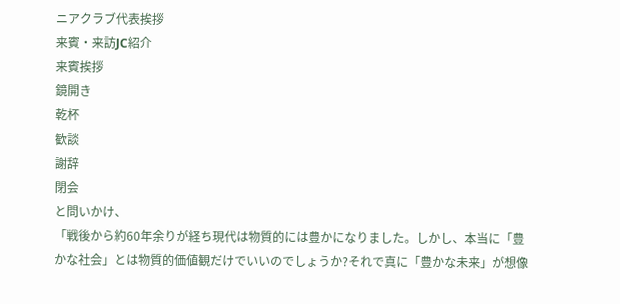ニアクラブ代表挨拶
来賓・来訪JC紹介
来賓挨拶
鏡開き
乾杯
歓談
謝辞
閉会
と問いかけ、
「戦後から約60年余りが経ち現代は物質的には豊かになりました。しかし、本当に「豊かな社会」とは物質的価値観だけでいいのでしょうか?それで真に「豊かな未来」が想像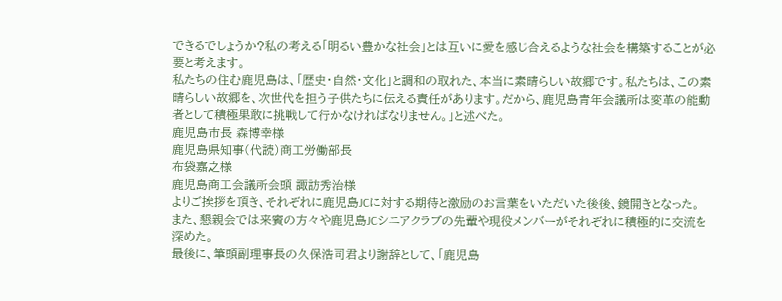できるでしょうか?私の考える「明るい豊かな社会」とは互いに愛を感じ合えるような社会を構築することが必要と考えます。
私たちの住む鹿児島は、「歴史・自然・文化」と調和の取れた、本当に素晴らしい故郷です。私たちは、この素晴らしい故郷を、次世代を担う子供たちに伝える責任があります。だから、鹿児島青年会議所は変革の能動者として積極果敢に挑戦して行かなければなりません。」と述べた。
鹿児島市長 森博幸様
鹿児島県知事(代読)商工労働部長
布袋嘉之様
鹿児島商工会議所会頭 諏訪秀治様
よりご挨拶を頂き、それぞれに鹿児島JCに対する期待と激励のお言葉をいただいた後後、鏡開きとなった。
また、懇親会では来賓の方々や鹿児島JCシニアクラブの先輩や現役メンバーがそれぞれに積極的に交流を深めた。
最後に、筆頭副理事長の久保浩司君より謝辞として、「鹿児島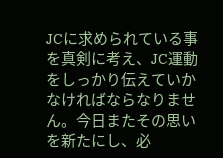JCに求められている事を真剣に考え、JC運動をしっかり伝えていかなければならなりません。今日またその思いを新たにし、必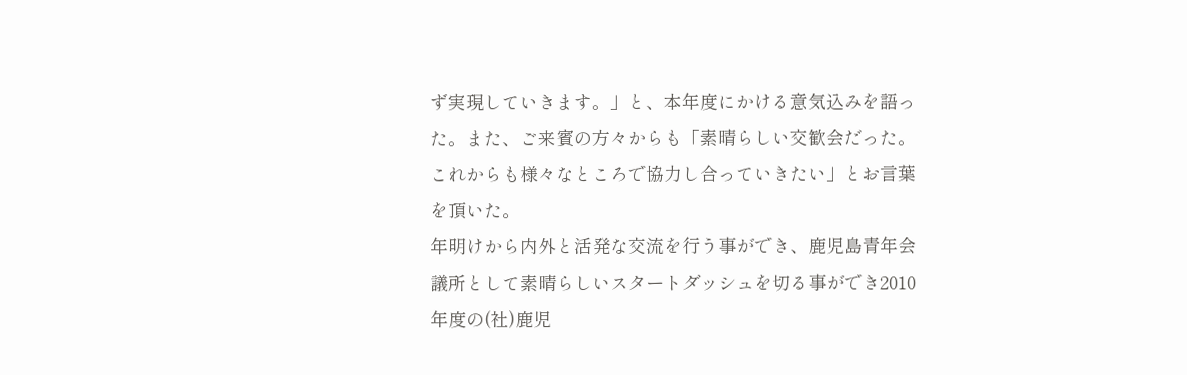ず実現していきます。」と、本年度にかける意気込みを語った。また、ご来賓の方々からも「素晴らしい交歓会だった。これからも様々なところで協力し合っていきたい」とお言葉を頂いた。
年明けから内外と活発な交流を行う事ができ、鹿児島青年会議所として素晴らしいスタートダッシュを切る事ができ2010年度の(社)鹿児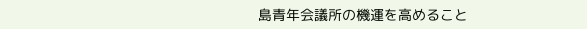島青年会議所の機運を高めること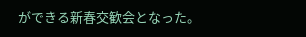ができる新春交歓会となった。